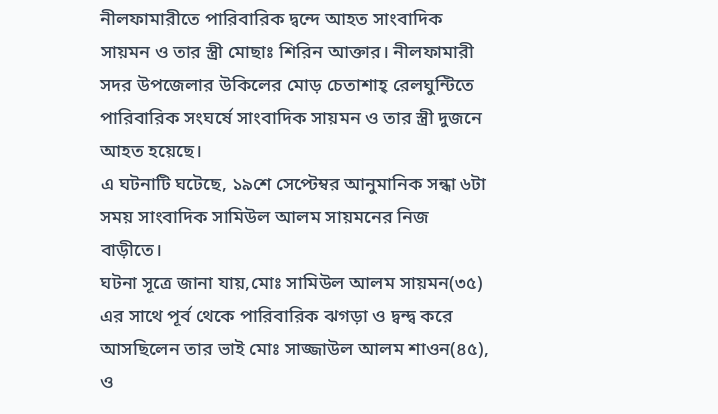নীলফামারীতে পারিবারিক দ্বন্দে আহত সাংবাদিক সায়মন ও তার স্ত্রী মোছাঃ শিরিন আক্তার। নীলফামারী সদর উপজেলার উকিলের মোড় চেতাশাহ্ রেলঘুন্টিতে পারিবারিক সংঘর্ষে সাংবাদিক সায়মন ও তার স্ত্রী দুজনে আহত হয়েছে।
এ ঘটনাটি ঘটেছে, ১৯শে সেপ্টেম্বর আনুমানিক সন্ধা ৬টা সময় সাংবাদিক সামিউল আলম সায়মনের নিজ বাড়ীতে।
ঘটনা সূত্রে জানা যায়,মোঃ সামিউল আলম সায়মন(৩৫) এর সাথে পূর্ব থেকে পারিবারিক ঝগড়া ও দ্বন্দ্ব করে আসছিলেন তার ভাই মোঃ সাজ্জাউল আলম শাওন(৪৫), ও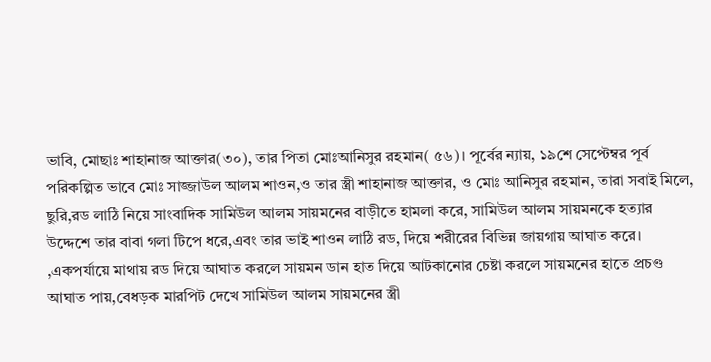ভাবি, মোছাঃ শাহানাজ আক্তার(৩০), তার পিতা মোঃআনিসুর রহমান( ৫৬)। পূর্বের ন্যায়, ১৯শে সেপ্টেম্বর পূর্ব পরিকল্পিত ভাবে মোঃ সাজ্জাউল আলম শাওন,ও তার স্ত্রী শাহানাজ আক্তার, ও মোঃ আনিসুর রহমান, তারা সবাই মিলে, ছুরি,রড লাঠি নিয়ে সাংবাদিক সামিউল আলম সায়মনের বাড়ীতে হামলা করে, সামিউল আলম সায়মনকে হত্যার উদ্দেশে তার বাবা গলা টিপে ধরে,এবং তার ভাই শাওন লাঠি রড, দিয়ে শরীরের বিভিন্ন জায়গায় আঘাত করে। ,একপর্যায়ে মাথায় রড দিয়ে আঘাত করলে সায়মন ডান হাত দিয়ে আটকানোর চেষ্টা করলে সায়মনের হাতে প্রচণ্ড আঘাত পায়,বেধড়ক মারপিট দেখে সামিউল আলম সায়মনের স্ত্রী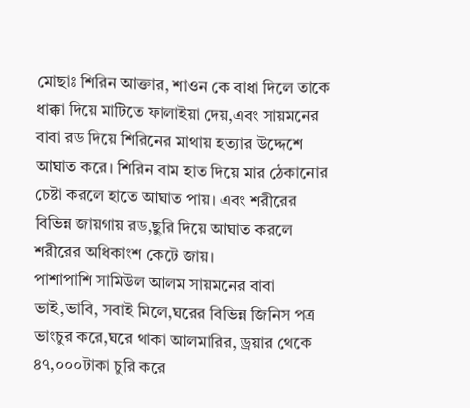মোছাঃ শিরিন আক্তার, শাওন কে বাধা দিলে তাকে ধাক্কা দিয়ে মাটিতে ফালাইয়া দেয়,এবং সায়মনের বাবা রড দিয়ে শিরিনের মাথায় হত্যার উদ্দেশে আঘাত করে। শিরিন বাম হাত দিয়ে মার ঠেকানোর চেষ্টা করলে হাতে আঘাত পায়। এবং শরীরের বিভিন্ন জায়গায় রড,ছুরি দিয়ে আঘাত করলে শরীরের অধিকাংশ কেটে জায়।
পাশাপাশি সামিউল আলম সায়মনের বাবা ভাই,ভাবি, সবাই মিলে,ঘরের বিভিন্ন জিনিস পত্র ভাংচুর করে,ঘরে থাকা আলমারির, ড্রয়ার থেকে ৪৭,০০০টাকা চুরি করে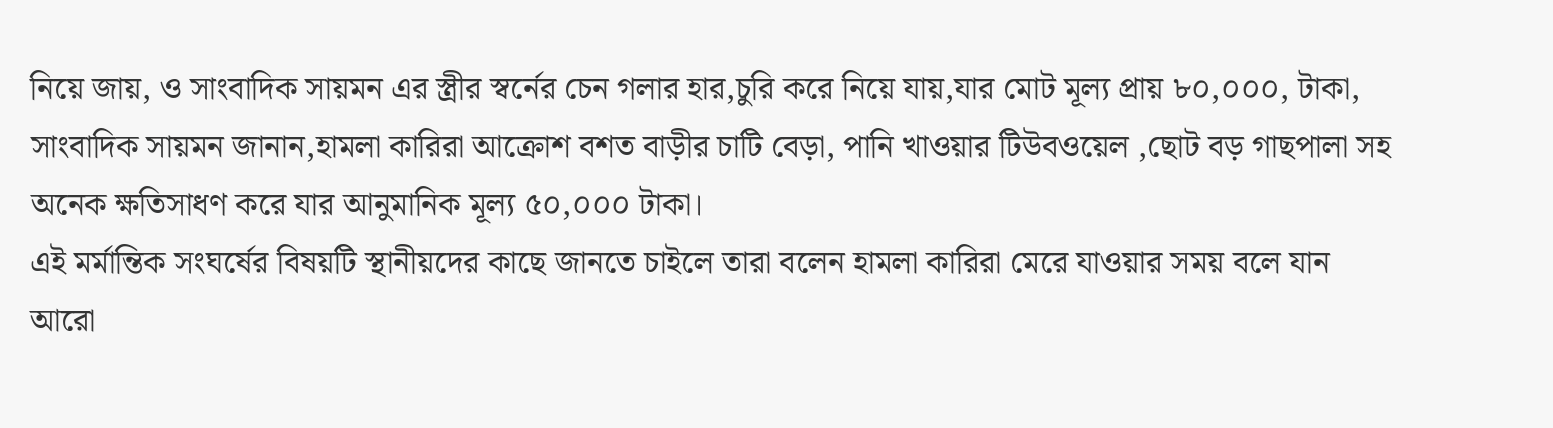নিয়ে জায়, ও সাংবাদিক সায়মন এর স্ত্রীর স্বর্নের চেন গলার হার,চুরি করে নিয়ে যায়,যার মোট মূল্য প্রায় ৮০,০০০, টাকা, সাংবাদিক সায়মন জানান,হামলা কারিরা আক্রোশ বশত বাড়ীর চাটি বেড়া, পানি খাওয়ার টিউবওয়েল ,ছোট বড় গাছপালা সহ অনেক ক্ষতিসাধণ করে যার আনুমানিক মূল্য ৫০,০০০ টাকা।
এই মর্মান্তিক সংঘর্ষের বিষয়টি স্থানীয়দের কাছে জানতে চাইলে তারা বলেন হামলা কারিরা মেরে যাওয়ার সময় বলে যান আরো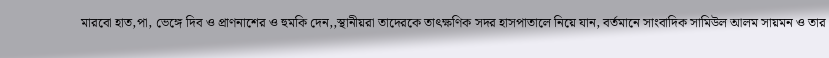মারবো হাত,পা, ভেঙ্গে দিব ও প্রাণনাশের ও হুমকি দেন,,স্থানীয়রা তাদেরকে তাৎক্ষণিক সদর হাসপাতালে নিয়ে যান, বর্তমানে সাংবাদিক সামিউল আলম সায়মন ও তার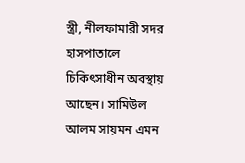স্ত্রী, নীলফামারী সদর হাসপাতালে চিকিৎসাধীন অবস্থায় আছেন। সামিউল আলম সায়মন এমন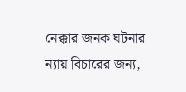নেক্কার জনক ঘটনার ন্যায় বিচারের জন্য,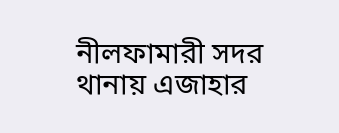নীলফামারী সদর থানায় এজাহার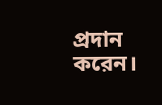প্রদান করেন।